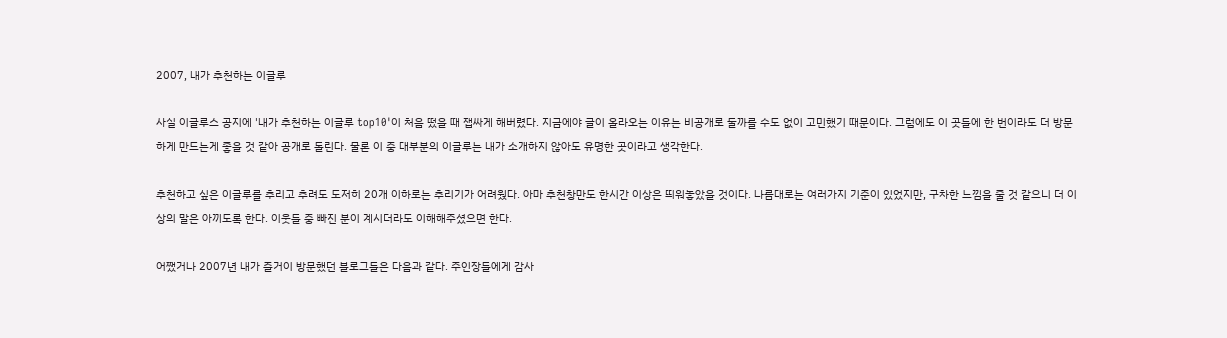2007, 내가 추천하는 이글루

사실 이글루스 공지에 '내가 추천하는 이글루 top10'이 처음 떴을 때 잽싸게 해버렸다. 지금에야 글이 올라오는 이유는 비공개로 둘까를 수도 없이 고민했기 때문이다. 그럼에도 이 곳들에 한 번이라도 더 방문하게 만드는게 좋을 것 같아 공개로 돌린다. 물론 이 중 대부분의 이글루는 내가 소개하지 않아도 유명한 곳이라고 생각한다.

추천하고 싶은 이글루를 추리고 추려도 도저히 20개 이하로는 추리기가 어려웠다. 아마 추천창만도 한시간 이상은 띄워놓았을 것이다. 나름대로는 여러가지 기준이 있었지만, 구차한 느낌을 줄 것 같으니 더 이상의 말은 아끼도록 한다. 이웃들 중 빠진 분이 계시더라도 이해해주셨으면 한다.

어쨌거나 2007년 내가 즐거이 방문했던 블로그들은 다음과 같다. 주인장들에게 감사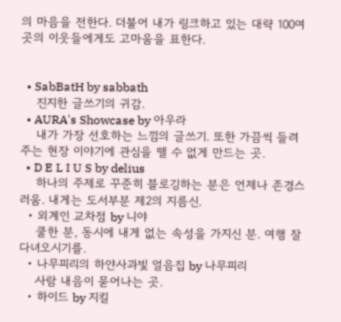의 마음을 전한다. 더불어 내가 링크하고 있는 대략 100여 곳의 이웃들에게도 고마움을 표한다.


  • SabBatH by sabbath
    진지한 글쓰기의 귀감.
  • AURA's Showcase by 아우라
    내가 가장 선호하는 느낌의 글쓰기. 또한 가끔씩 들려주는 현장 이야기에 관심을 뗄 수 없게 만드는 곳.
  • D E L I U S by delius
    하나의 주제로 꾸준히 블로깅하는 분은 언제나 존경스러움. 내게는 도서부분 제2의 지름신.
  • 외계인 교차점 by 니야
    쿨한 분, 동시에 내게 없는 속성을 가지신 분. 여행 잘 다녀오시기를.
  • 나무피리의 하얀사과빛 얼음집 by 나무피리
    사람 내음이 묻어나는 곳.
  • 하이드 by 지킬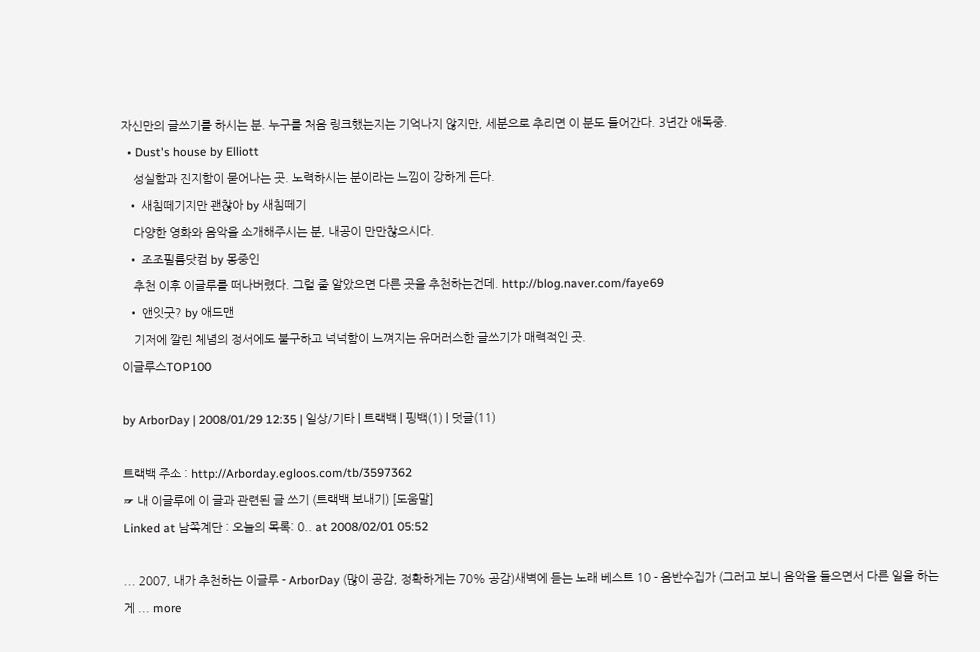자신만의 글쓰기를 하시는 분. 누구를 처음 링크했는지는 기억나지 않지만, 세분으로 추리면 이 분도 들어간다. 3년간 애독중.
  • Dust's house by Elliott
    성실함과 진지함이 묻어나는 곳. 노력하시는 분이라는 느낌이 강하게 든다.
  • 새침떼기지만 괜찮아 by 새침떼기
    다양한 영화와 음악을 소개해주시는 분, 내공이 만만찮으시다.
  • 조조필름닷컴 by 몽중인
    추천 이후 이글루를 떠나버렸다. 그럴 줄 알았으면 다른 곳을 추천하는건데. http://blog.naver.com/faye69
  • 앤잇굿? by 애드맨
    기저에 깔린 체념의 정서에도 불구하고 넉넉함이 느껴지는 유머러스한 글쓰기가 매력적인 곳.
이글루스TOP100

by ArborDay | 2008/01/29 12:35 | 일상/기타 | 트랙백 | 핑백(1) | 덧글(11)

트랙백 주소 : http://Arborday.egloos.com/tb/3597362
☞ 내 이글루에 이 글과 관련된 글 쓰기 (트랙백 보내기) [도움말]
Linked at 남쪽계단 : 오늘의 목록: 0.. at 2008/02/01 05:52

... 2007, 내가 추천하는 이글루 - ArborDay (많이 공감, 정확하게는 70% 공감)새벽에 듣는 노래 베스트 10 - 음반수집가 (그러고 보니 음악을 들으면서 다른 일을 하는 게 ... more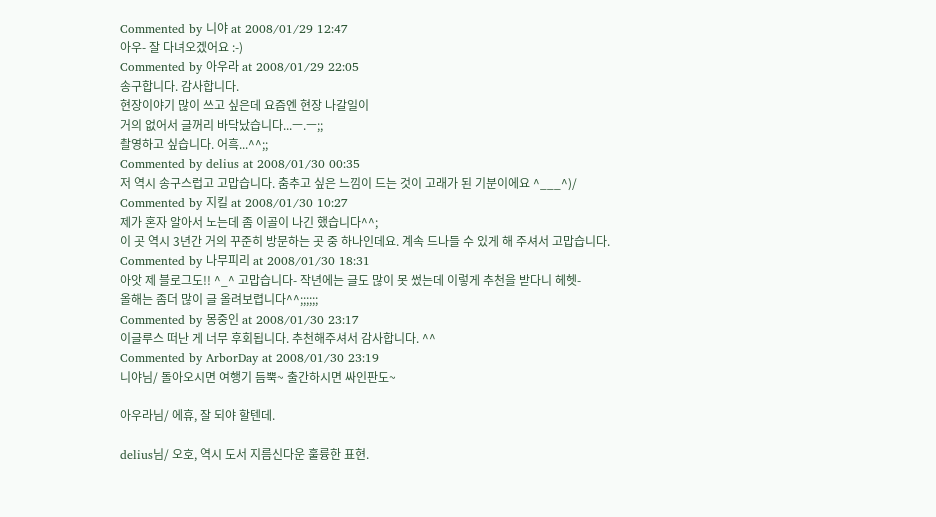Commented by 니야 at 2008/01/29 12:47
아우- 잘 다녀오겠어요 :-)
Commented by 아우라 at 2008/01/29 22:05
송구합니다. 감사합니다.
현장이야기 많이 쓰고 싶은데 요즘엔 현장 나갈일이
거의 없어서 글꺼리 바닥났습니다...ㅡ.ㅡ;;
촬영하고 싶습니다. 어흑...^^;;
Commented by delius at 2008/01/30 00:35
저 역시 송구스럽고 고맙습니다. 춤추고 싶은 느낌이 드는 것이 고래가 된 기분이에요 ^___^)/
Commented by 지킬 at 2008/01/30 10:27
제가 혼자 알아서 노는데 좀 이골이 나긴 했습니다^^;
이 곳 역시 3년간 거의 꾸준히 방문하는 곳 중 하나인데요. 계속 드나들 수 있게 해 주셔서 고맙습니다.
Commented by 나무피리 at 2008/01/30 18:31
아앗 제 블로그도!! ^_^ 고맙습니다- 작년에는 글도 많이 못 썼는데 이렇게 추천을 받다니 헤헷-
올해는 좀더 많이 글 올려보렵니다^^;;;;;;
Commented by 몽중인 at 2008/01/30 23:17
이글루스 떠난 게 너무 후회됩니다. 추천해주셔서 감사합니다. ^^
Commented by ArborDay at 2008/01/30 23:19
니야님/ 돌아오시면 여행기 듬뿍~ 출간하시면 싸인판도~

아우라님/ 에휴, 잘 되야 할텐데.

delius님/ 오호, 역시 도서 지름신다운 훌륭한 표현.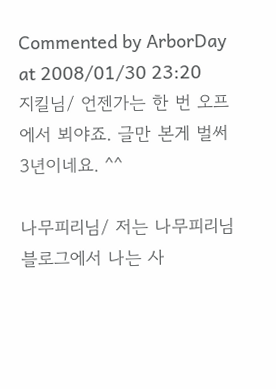Commented by ArborDay at 2008/01/30 23:20
지킬님/ 언젠가는 한 번 오프에서 뵈야죠. 글만 본게 벌써 3년이네요. ^^

나무피리님/ 저는 나무피리님 블로그에서 나는 사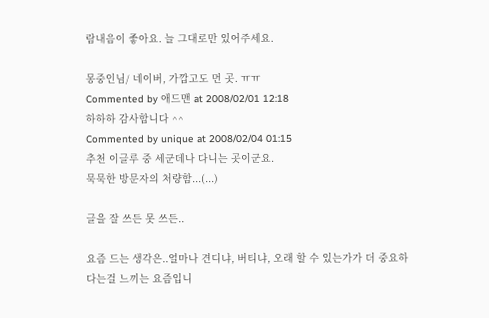람내음이 좋아요. 늘 그대로만 있어주세요.

몽중인님/ 네이버, 가깝고도 먼 곳. ㅠㅠ
Commented by 애드맨 at 2008/02/01 12:18
하하하 감사합니다 ^^
Commented by unique at 2008/02/04 01:15
추천 이글루 중 세군데나 다니는 곳이군요.
묵묵한 방문자의 처량함...(...)

글을 잘 쓰든 못 쓰든..

요즘 드는 생각은..얼마나 견디냐, 버티냐, 오래 할 수 있는가가 더 중요하다는걸 느끼는 요즘입니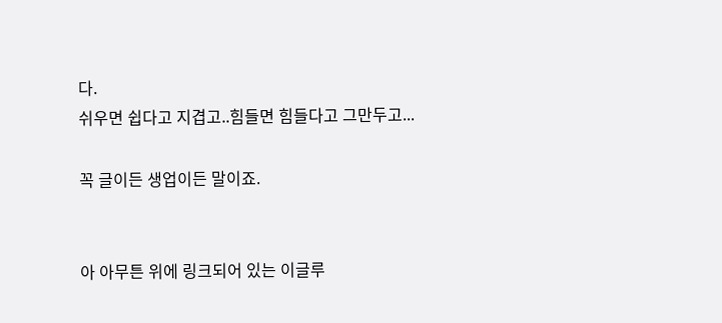다.
쉬우면 쉽다고 지겹고..힘들면 힘들다고 그만두고...

꼭 글이든 생업이든 말이죠.


아 아무튼 위에 링크되어 있는 이글루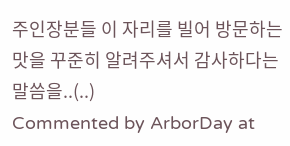주인장분들 이 자리를 빌어 방문하는 맛을 꾸준히 알려주셔서 감사하다는 말씀을..(..)
Commented by ArborDay at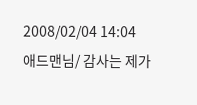2008/02/04 14:04
애드맨님/ 감사는 제가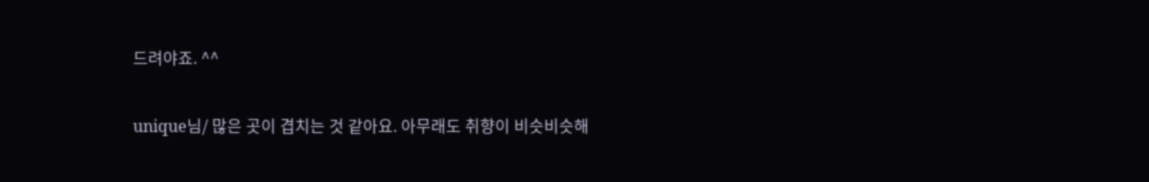드려야죠. ^^

unique님/ 많은 곳이 겹치는 것 같아요. 아무래도 취향이 비슷비슷해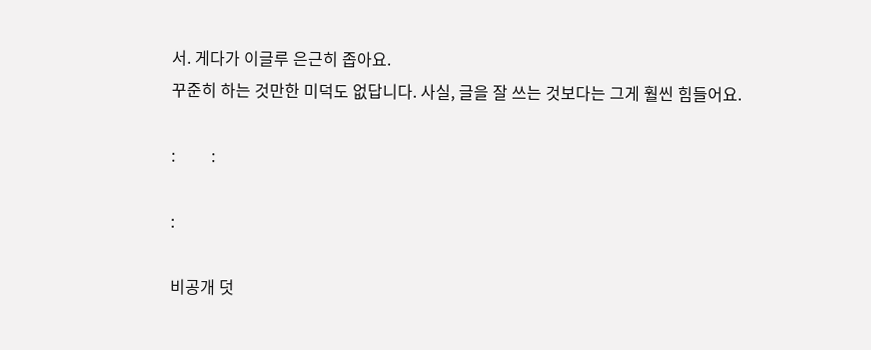서. 게다가 이글루 은근히 좁아요.
꾸준히 하는 것만한 미덕도 없답니다. 사실, 글을 잘 쓰는 것보다는 그게 훨씬 힘들어요.

:         :

:

비공개 덧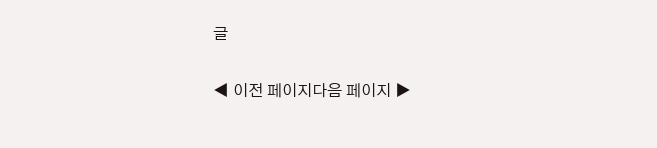글

◀ 이전 페이지다음 페이지 ▶